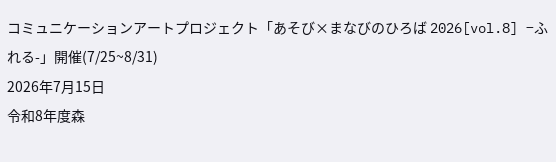コミュニケーションアートプロジェクト「あそび×まなびのひろば 2026[vol.8] −ふれる-」開催(7/25~8/31)
2026年7月15日
令和8年度森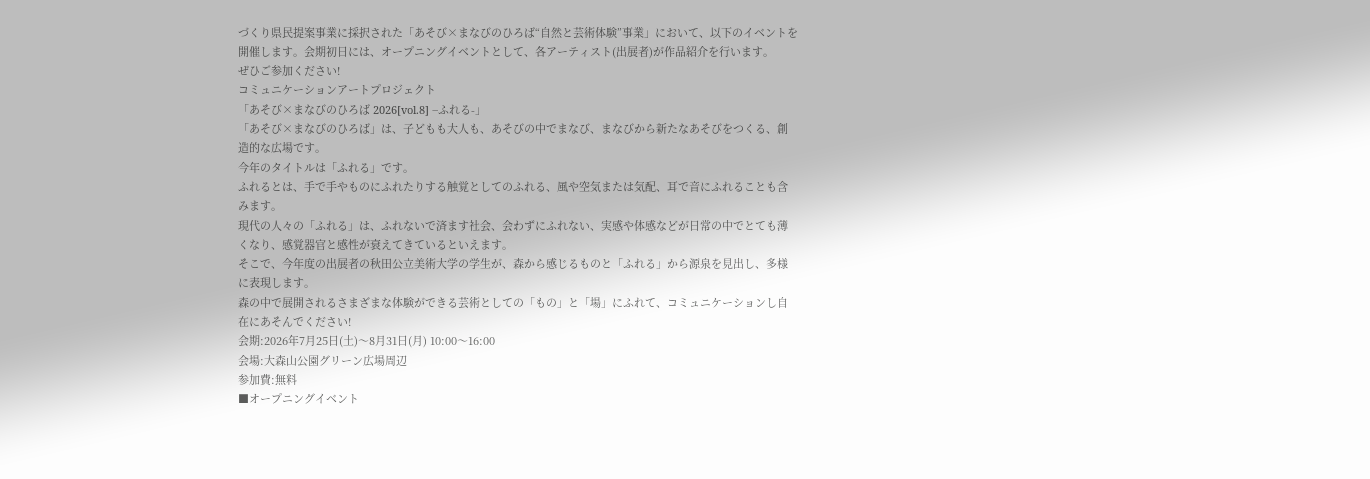づくり県民提案事業に採択された「あそび×まなびのひろば“自然と芸術体験”事業」において、以下のイベントを開催します。会期初日には、オープニングイベントとして、各アーティスト(出展者)が作品紹介を行います。
ぜひご参加ください!
コミュニケーションアートプロジェクト
「あそび×まなびのひろば 2026[vol.8] −ふれる-」
「あそび×まなびのひろば」は、子どもも大人も、あそびの中でまなび、まなびから新たなあそびをつくる、創造的な広場です。
今年のタイトルは「ふれる」です。
ふれるとは、手で手やものにふれたりする触覚としてのふれる、風や空気または気配、耳で音にふれることも含みます。
現代の人々の「ふれる」は、ふれないで済ます社会、会わずにふれない、実感や体感などが日常の中でとても薄くなり、感覚器官と感性が衰えてきているといえます。
そこで、今年度の出展者の秋田公立美術大学の学生が、森から感じるものと「ふれる」から源泉を見出し、多様に表現します。
森の中で展開されるさまざまな体験ができる芸術としての「もの」と「場」にふれて、コミュニケーションし自在にあそんでください!
会期:2026年7月25日(土)〜8月31日(月) 10:00〜16:00
会場:大森山公園グリーン広場周辺
参加費:無料
■オープニングイベント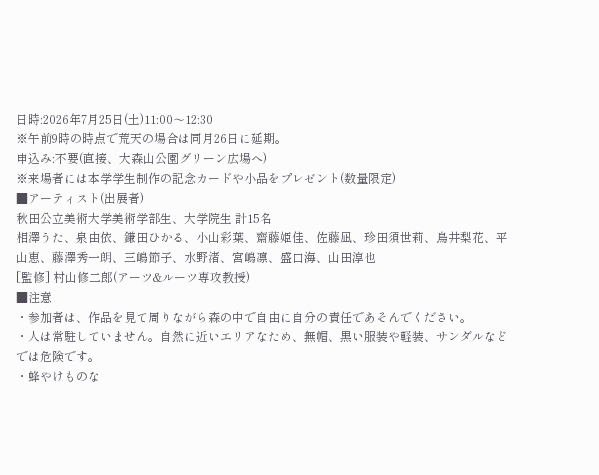日時:2026年7月25日(土)11:00〜12:30
※午前9時の時点で荒天の場合は同月26日に延期。
申込み:不要(直接、大森山公園グリーン広場へ)
※来場者には本学学生制作の記念カードや小品をプレゼント(数量限定)
■アーティスト(出展者)
秋田公立美術大学美術学部生、大学院生 計15名
相澤うた、泉由依、鎌田ひかる、小山彩葉、齋藤姫佳、佐藤凪、珍田須世莉、鳥井梨花、平山恵、藤澤秀一朗、三嶋節子、水野渚、宮嶋凛、盛口海、山田淳也
[監修] 村山修二郎(アーツ&ルーツ専攻教授)
■注意
・参加者は、作品を見て周りながら森の中で自由に自分の責任であそんでください。
・人は常駐していません。自然に近いエリアなため、無帽、黒い服装や軽装、サンダルなどでは危険です。
・蜂やけものな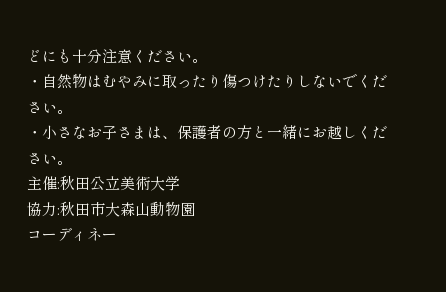どにも十分注意ください。
・自然物はむやみに取ったり傷つけたりしないでください。
・小さなお子さまは、保護者の方と一緒にお越しください。
主催:秋田公立美術大学
協力:秋田市大森山動物園
コーディネー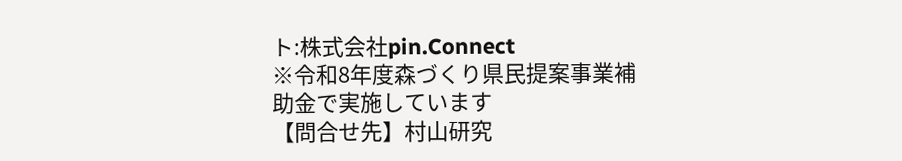ト:株式会社pin.Connect
※令和8年度森づくり県民提案事業補助金で実施しています
【問合せ先】村山研究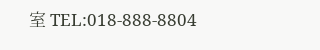室 TEL:018-888-8804